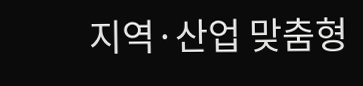지역·산업 맞춤형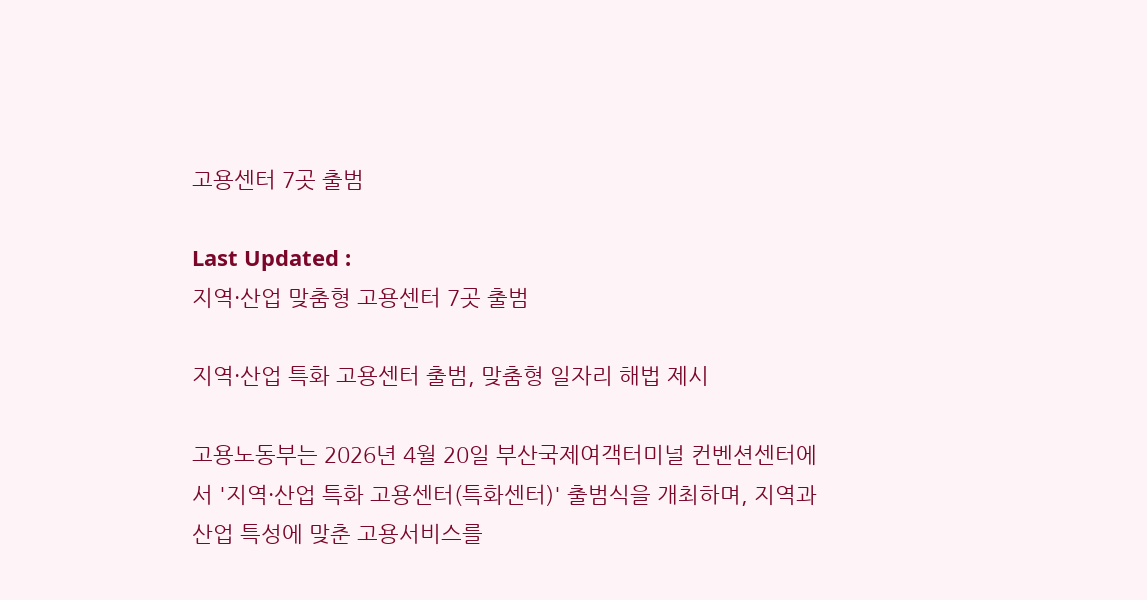고용센터 7곳 출범

Last Updated :
지역·산업 맞춤형 고용센터 7곳 출범

지역·산업 특화 고용센터 출범, 맞춤형 일자리 해법 제시

고용노동부는 2026년 4월 20일 부산국제여객터미널 컨벤션센터에서 '지역·산업 특화 고용센터(특화센터)' 출범식을 개최하며, 지역과 산업 특성에 맞춘 고용서비스를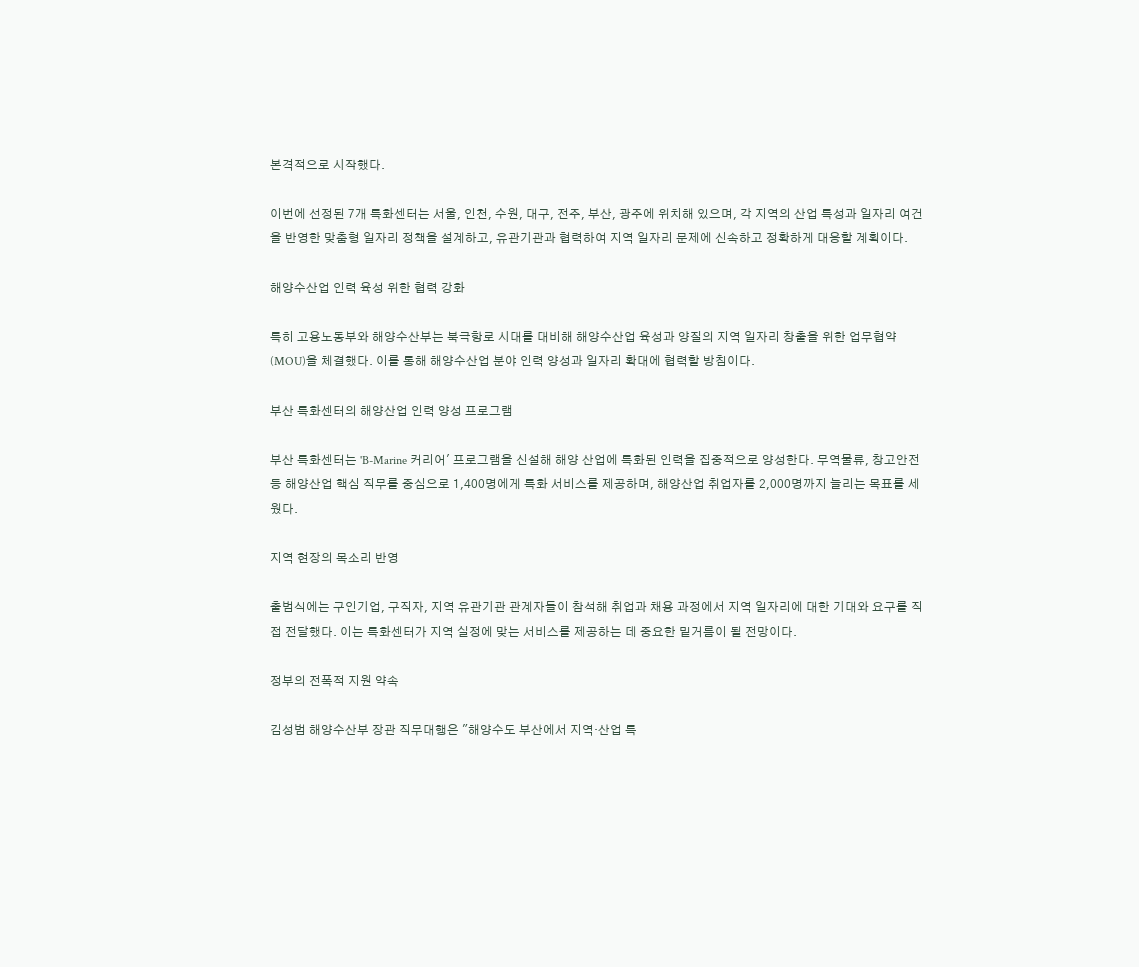본격적으로 시작했다.

이번에 선정된 7개 특화센터는 서울, 인천, 수원, 대구, 전주, 부산, 광주에 위치해 있으며, 각 지역의 산업 특성과 일자리 여건을 반영한 맞춤형 일자리 정책을 설계하고, 유관기관과 협력하여 지역 일자리 문제에 신속하고 정확하게 대응할 계획이다.

해양수산업 인력 육성 위한 협력 강화

특히 고용노동부와 해양수산부는 북극항로 시대를 대비해 해양수산업 육성과 양질의 지역 일자리 창출을 위한 업무협약(MOU)을 체결했다. 이를 통해 해양수산업 분야 인력 양성과 일자리 확대에 협력할 방침이다.

부산 특화센터의 해양산업 인력 양성 프로그램

부산 특화센터는 'B-Marine 커리어' 프로그램을 신설해 해양 산업에 특화된 인력을 집중적으로 양성한다. 무역물류, 창고안전 등 해양산업 핵심 직무를 중심으로 1,400명에게 특화 서비스를 제공하며, 해양산업 취업자를 2,000명까지 늘리는 목표를 세웠다.

지역 현장의 목소리 반영

출범식에는 구인기업, 구직자, 지역 유관기관 관계자들이 참석해 취업과 채용 과정에서 지역 일자리에 대한 기대와 요구를 직접 전달했다. 이는 특화센터가 지역 실정에 맞는 서비스를 제공하는 데 중요한 밑거름이 될 전망이다.

정부의 전폭적 지원 약속

김성범 해양수산부 장관 직무대행은 "해양수도 부산에서 지역·산업 특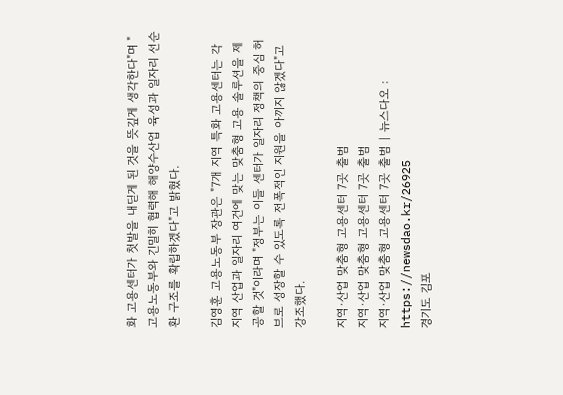화 고용센터가 첫발을 내딛게 된 것을 뜻깊게 생각한다"며 "고용노동부와 긴밀히 협력해 해양수산업 육성과 일자리 선순환 구조를 확립하겠다"고 밝혔다.

김영훈 고용노동부 장관은 "7개 지역 특화 고용센터는 각 지역 산업과 일자리 여건에 맞는 맞춤형 고용 솔루션을 제공할 것"이라며 "정부는 이들 센터가 일자리 정책의 중심 허브로 성장할 수 있도록 전폭적인 지원을 아끼지 않겠다"고 강조했다.

지역·산업 맞춤형 고용센터 7곳 출범
지역·산업 맞춤형 고용센터 7곳 출범
지역·산업 맞춤형 고용센터 7곳 출범 | 뉴스다오 : https://newsdao.kr/26925
경기도 김포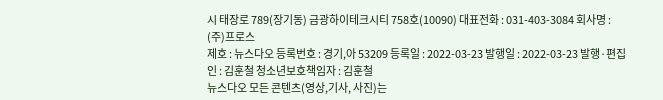시 태장로 789(장기동) 금광하이테크시티 758호(10090) 대표전화 : 031-403-3084 회사명 : (주)프로스
제호 : 뉴스다오 등록번호 : 경기,아 53209 등록일 : 2022-03-23 발행일 : 2022-03-23 발행·편집인 : 김훈철 청소년보호책임자 : 김훈철
뉴스다오 모든 콘텐츠(영상,기사, 사진)는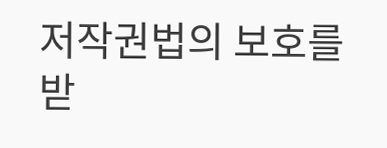저작권법의 보호를 받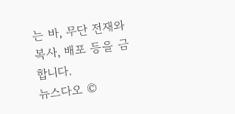는 바, 무단 전재와 복사, 배포 등을 금합니다.
뉴스다오 ©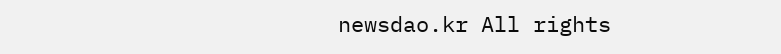newsdao.kr All rights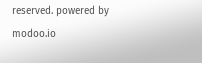reserved. powered by modoo.io